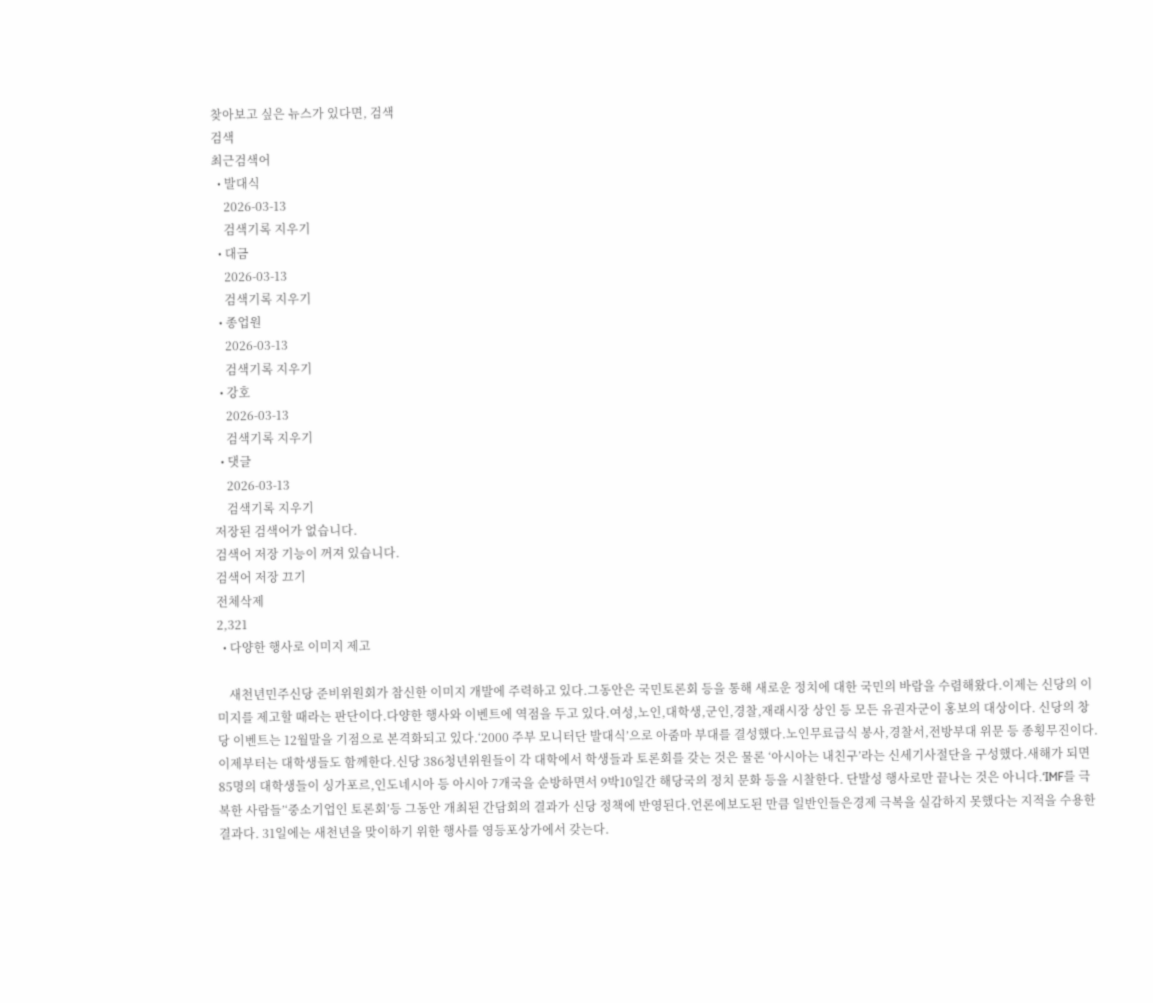찾아보고 싶은 뉴스가 있다면, 검색
검색
최근검색어
  • 발대식
    2026-03-13
    검색기록 지우기
  • 대금
    2026-03-13
    검색기록 지우기
  • 종업원
    2026-03-13
    검색기록 지우기
  • 강호
    2026-03-13
    검색기록 지우기
  • 댓글
    2026-03-13
    검색기록 지우기
저장된 검색어가 없습니다.
검색어 저장 기능이 꺼져 있습니다.
검색어 저장 끄기
전체삭제
2,321
  • 다양한 행사로 이미지 제고

    새천년민주신당 준비위원회가 참신한 이미지 개발에 주력하고 있다.그동안은 국민토론회 등을 통해 새로운 정치에 대한 국민의 바람을 수렴해왔다.이제는 신당의 이미지를 제고할 때라는 판단이다.다양한 행사와 이벤트에 역점을 두고 있다.여성,노인,대학생,군인,경찰,재래시장 상인 등 모든 유권자군이 홍보의 대상이다. 신당의 창당 이벤트는 12월말을 기점으로 본격화되고 있다.‘2000 주부 모니터단 발대식’으로 아줌마 부대를 결성했다.노인무료급식 봉사,경찰서,전방부대 위문 등 종횡무진이다. 이제부터는 대학생들도 함께한다.신당 386청년위원들이 각 대학에서 학생들과 토론회를 갖는 것은 물론 ‘아시아는 내친구’라는 신세기사절단을 구성했다.새해가 되면 85명의 대학생들이 싱가포르,인도네시아 등 아시아 7개국을 순방하면서 9박10일간 해당국의 정치 문화 등을 시찰한다. 단발성 행사로만 끝나는 것은 아니다.‘IMF를 극복한 사람들’‘중소기업인 토론회’등 그동안 개최된 간담회의 결과가 신당 정책에 반영된다.언론에보도된 만큼 일반인들은경제 극복을 실감하지 못했다는 지적을 수용한 결과다. 31일에는 새천년을 맞이하기 위한 행사를 영등포상가에서 갖는다.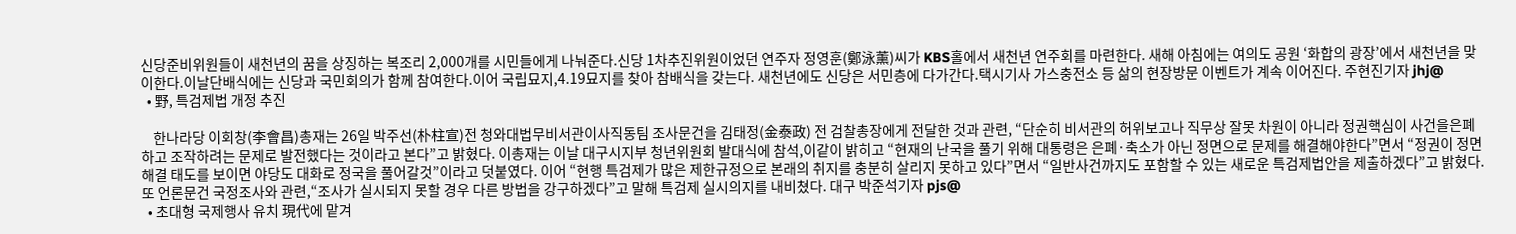신당준비위원들이 새천년의 꿈을 상징하는 복조리 2,000개를 시민들에게 나눠준다.신당 1차추진위원이었던 연주자 정영훈(鄭泳薰)씨가 KBS홀에서 새천년 연주회를 마련한다. 새해 아침에는 여의도 공원 ‘화합의 광장’에서 새천년을 맞이한다.이날단배식에는 신당과 국민회의가 함께 참여한다.이어 국립묘지,4.19묘지를 찾아 참배식을 갖는다. 새천년에도 신당은 서민층에 다가간다.택시기사 가스충전소 등 삶의 현장방문 이벤트가 계속 이어진다. 주현진기자 jhj@
  • 野, 특검제법 개정 추진

    한나라당 이회창(李會昌)총재는 26일 박주선(朴柱宣)전 청와대법무비서관이사직동팀 조사문건을 김태정(金泰政) 전 검찰총장에게 전달한 것과 관련, “단순히 비서관의 허위보고나 직무상 잘못 차원이 아니라 정권핵심이 사건을은폐하고 조작하려는 문제로 발전했다는 것이라고 본다”고 밝혔다. 이총재는 이날 대구시지부 청년위원회 발대식에 참석,이같이 밝히고 “현재의 난국을 풀기 위해 대통령은 은폐·축소가 아닌 정면으로 문제를 해결해야한다”면서 “정권이 정면해결 태도를 보이면 야당도 대화로 정국을 풀어갈것”이라고 덧붙였다. 이어 “현행 특검제가 많은 제한규정으로 본래의 취지를 충분히 살리지 못하고 있다”면서 “일반사건까지도 포함할 수 있는 새로운 특검제법안을 제출하겠다”고 밝혔다.또 언론문건 국정조사와 관련,“조사가 실시되지 못할 경우 다른 방법을 강구하겠다”고 말해 특검제 실시의지를 내비쳤다. 대구 박준석기자 pjs@
  • 초대형 국제행사 유치 現代에 맡겨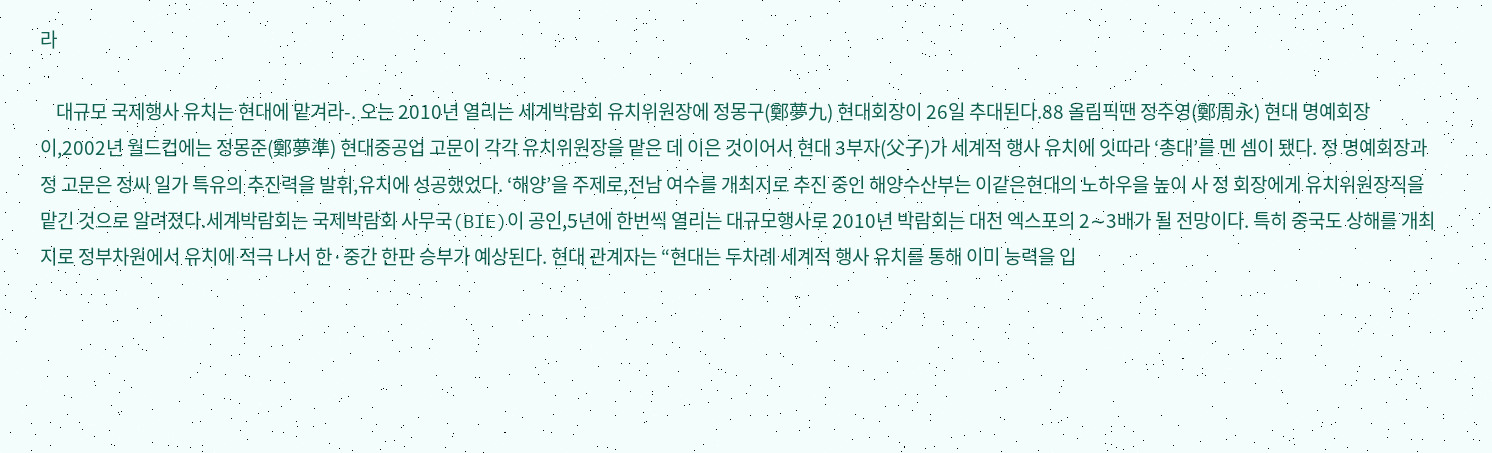라

    대규모 국제행사 유치는 현대에 맡겨라-. 오는 2010년 열리는 세계박람회 유치위원장에 정몽구(鄭夢九) 현대회장이 26일 추대된다.88 올림픽땐 정주영(鄭周永) 현대 명예회장이,2002년 월드컵에는 정몽준(鄭夢準) 현대중공업 고문이 각각 유치위원장을 맡은 데 이은 것이어서 현대 3부자(父子)가 세계적 행사 유치에 잇따라 ‘총대’를 멘 셈이 됐다. 정 명예회장과 정 고문은 정씨 일가 특유의 추진력을 발휘,유치에 성공했었다. ‘해양’을 주제로,전남 여수를 개최지로 추진 중인 해양수산부는 이같은현대의 노하우을 높이 사 정 회장에게 유치위원장직을 맡긴 것으로 알려졌다.세계박람회는 국제박람회 사무국(BIE)이 공인,5년에 한번씩 열리는 대규모행사로 2010년 박람회는 대전 엑스포의 2∼3배가 될 전망이다. 특히 중국도 상해를 개최지로 정부차원에서 유치에 적극 나서 한·중간 한판 승부가 예상된다. 현대 관계자는 “현대는 두차례 세계적 행사 유치를 통해 이미 능력을 입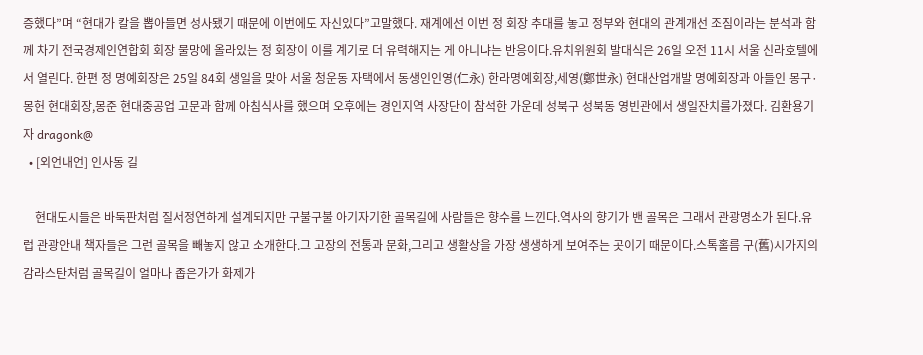증했다”며 “현대가 칼을 뽑아들면 성사됐기 때문에 이번에도 자신있다”고말했다. 재계에선 이번 정 회장 추대를 놓고 정부와 현대의 관계개선 조짐이라는 분석과 함께 차기 전국경제인연합회 회장 물망에 올라있는 정 회장이 이를 계기로 더 유력해지는 게 아니냐는 반응이다.유치위원회 발대식은 26일 오전 11시 서울 신라호텔에서 열린다. 한편 정 명예회장은 25일 84회 생일을 맞아 서울 청운동 자택에서 동생인인영(仁永) 한라명예회장,세영(鄭世永) 현대산업개발 명예회장과 아들인 몽구·몽헌 현대회장,몽준 현대중공업 고문과 함께 아침식사를 했으며 오후에는 경인지역 사장단이 참석한 가운데 성북구 성북동 영빈관에서 생일잔치를가졌다. 김환용기자 dragonk@
  • [외언내언] 인사동 길

    현대도시들은 바둑판처럼 질서정연하게 설계되지만 구불구불 아기자기한 골목길에 사람들은 향수를 느낀다.역사의 향기가 밴 골목은 그래서 관광명소가 된다.유럽 관광안내 책자들은 그런 골목을 빼놓지 않고 소개한다.그 고장의 전통과 문화,그리고 생활상을 가장 생생하게 보여주는 곳이기 때문이다.스톡홀름 구(舊)시가지의 감라스탄처럼 골목길이 얼마나 좁은가가 화제가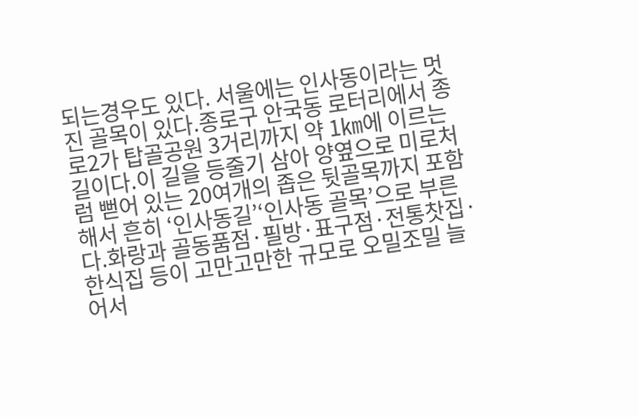되는경우도 있다. 서울에는 인사동이라는 멋진 골목이 있다.종로구 안국동 로터리에서 종로2가 탑골공원 3거리까지 약 1㎞에 이르는 길이다.이 길을 등줄기 삼아 양옆으로 미로처럼 뻗어 있는 20여개의 좁은 뒷골목까지 포함해서 흔히 ‘인사동길’‘인사동 골목’으로 부른다.화랑과 골동품점·필방·표구점·전통찻집·한식집 등이 고만고만한 규모로 오밀조밀 늘어서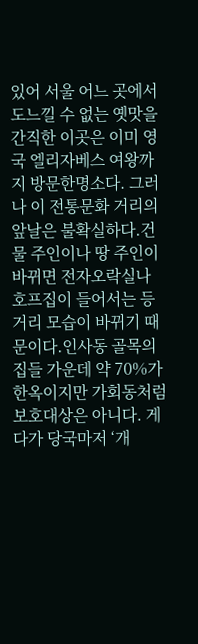있어 서울 어느 곳에서도느낄 수 없는 옛맛을 간직한 이곳은 이미 영국 엘리자베스 여왕까지 방문한명소다. 그러나 이 전통문화 거리의 앞날은 불확실하다.건물 주인이나 땅 주인이 바뀌면 전자오락실나 호프집이 들어서는 등 거리 모습이 바뀌기 때문이다.인사동 골목의 집들 가운데 약 70%가 한옥이지만 가회동처럼 보호대상은 아니다. 게다가 당국마저 ‘개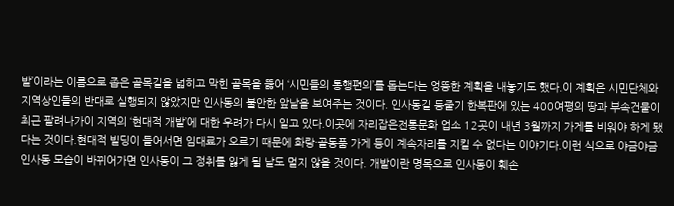발’이라는 이름으로 좁은 골목길을 넓히고 막힌 골목을 뚫어 ‘시민들의 통행편의’를 돕는다는 엉뚱한 계획을 내놓기도 했다.이 계획은 시민단체와 지역상인들의 반대로 실행되지 않았지만 인사동의 불안한 앞날을 보여주는 것이다. 인사동길 등줄기 한복판에 있는 400여평의 땅과 부속건물이 최근 팔려나가이 지역의 ‘현대적 개발’에 대한 우려가 다시 일고 있다.이곳에 자리잡은전통문화 업소 12곳이 내년 3월까지 가게를 비워야 하게 됐다는 것이다.현대적 빌딩이 들어서면 임대료가 오르기 때문에 화랑·골동품 가게 등이 계속자리를 지킬 수 없다는 이야기다.이런 식으로 야금야금 인사동 모습이 바뀌어가면 인사동이 그 정취를 잃게 될 날도 멀지 않을 것이다. 개발이란 명목으로 인사동이 훼손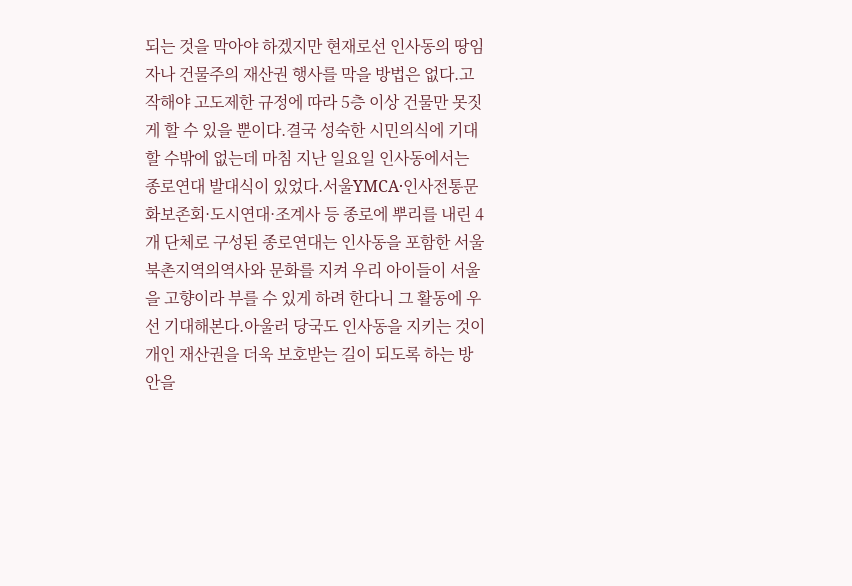되는 것을 막아야 하겠지만 현재로선 인사동의 땅임자나 건물주의 재산권 행사를 막을 방법은 없다.고작해야 고도제한 규정에 따라 5층 이상 건물만 못짓게 할 수 있을 뿐이다.결국 성숙한 시민의식에 기대할 수밖에 없는데 마침 지난 일요일 인사동에서는 종로연대 발대식이 있었다.서울YMCA·인사전통문화보존회·도시연대·조계사 등 종로에 뿌리를 내린 4개 단체로 구성된 종로연대는 인사동을 포함한 서울 북촌지역의역사와 문화를 지켜 우리 아이들이 서울을 고향이라 부를 수 있게 하려 한다니 그 활동에 우선 기대해본다.아울러 당국도 인사동을 지키는 것이 개인 재산권을 더욱 보호받는 길이 되도록 하는 방안을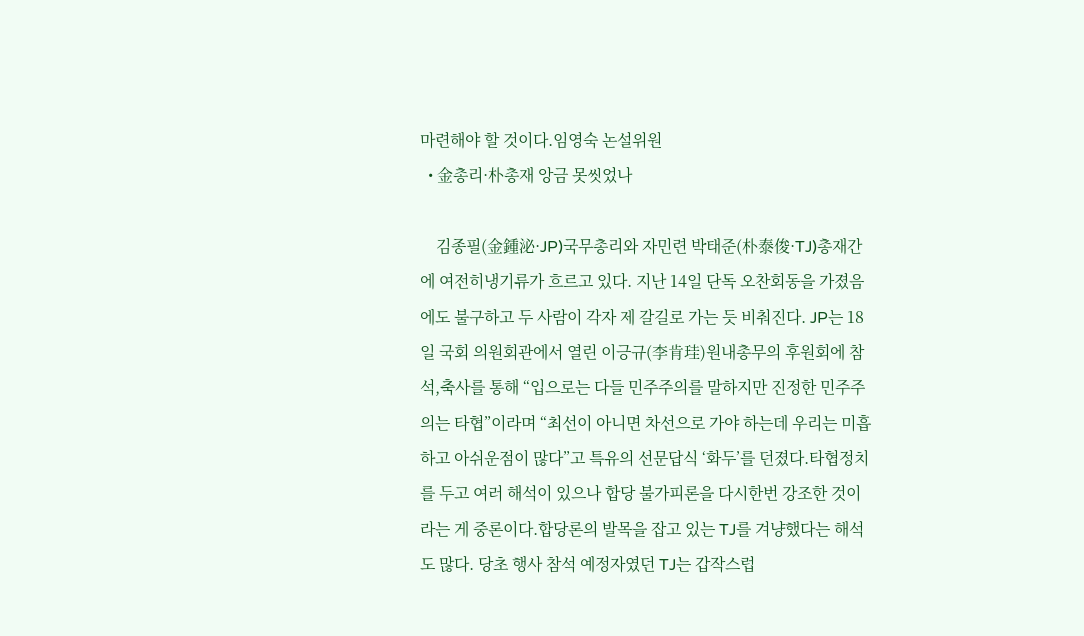마련해야 할 것이다.임영숙 논설위원
  • 金총리·朴총재 앙금 못씻었나

    김종필(金鍾泌·JP)국무총리와 자민련 박태준(朴泰俊·TJ)총재간에 여전히냉기류가 흐르고 있다. 지난 14일 단독 오찬회동을 가졌음에도 불구하고 두 사람이 각자 제 갈길로 가는 듯 비춰진다. JP는 18일 국회 의원회관에서 열린 이긍규(李肯珪)원내총무의 후원회에 참석,축사를 통해 “입으로는 다들 민주주의를 말하지만 진정한 민주주의는 타협”이라며 “최선이 아니면 차선으로 가야 하는데 우리는 미흡하고 아쉬운점이 많다”고 특유의 선문답식 ‘화두’를 던졌다.타협정치를 두고 여러 해석이 있으나 합당 불가피론을 다시한번 강조한 것이라는 게 중론이다.합당론의 발목을 잡고 있는 TJ를 겨냥했다는 해석도 많다. 당초 행사 참석 예정자였던 TJ는 갑작스럽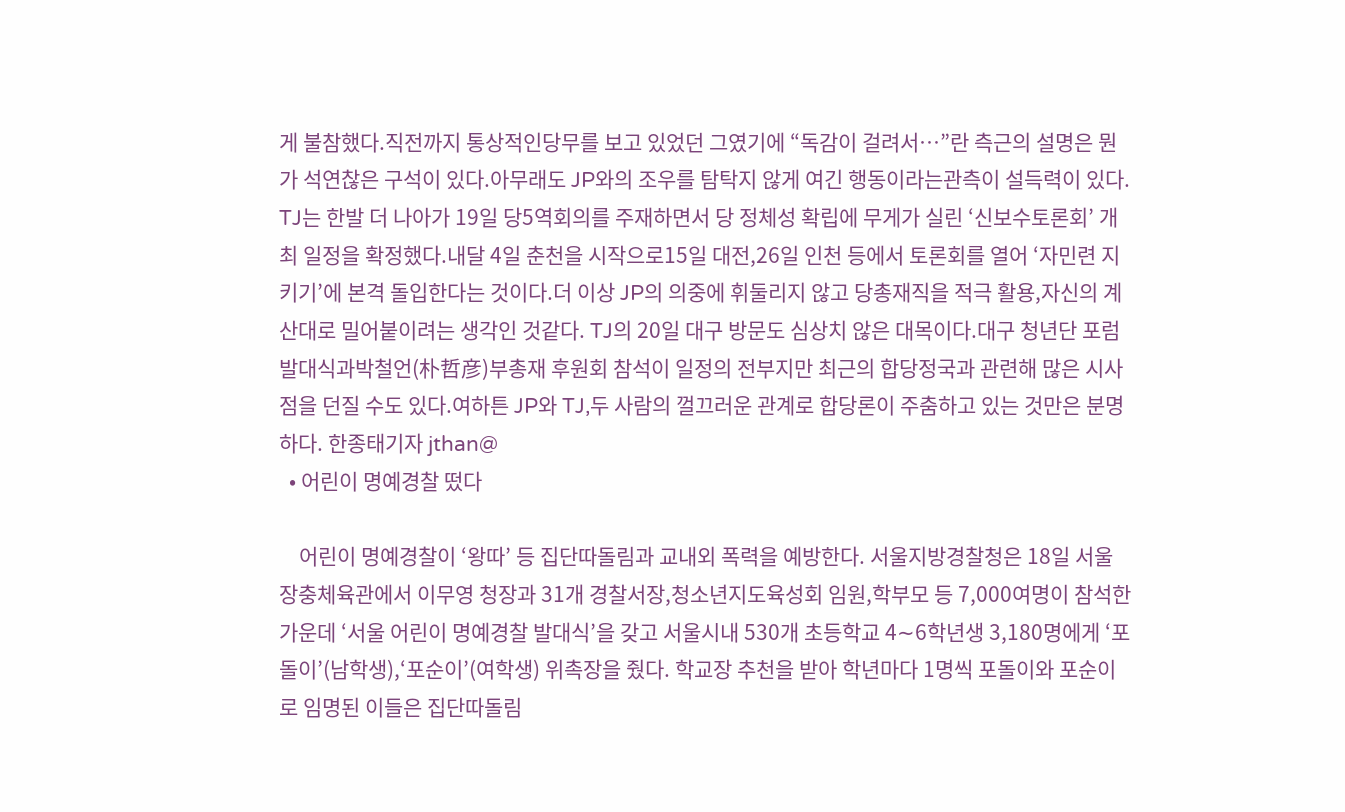게 불참했다.직전까지 통상적인당무를 보고 있었던 그였기에 “독감이 걸려서…”란 측근의 설명은 뭔가 석연찮은 구석이 있다.아무래도 JP와의 조우를 탐탁지 않게 여긴 행동이라는관측이 설득력이 있다. TJ는 한발 더 나아가 19일 당5역회의를 주재하면서 당 정체성 확립에 무게가 실린 ‘신보수토론회’ 개최 일정을 확정했다.내달 4일 춘천을 시작으로15일 대전,26일 인천 등에서 토론회를 열어 ‘자민련 지키기’에 본격 돌입한다는 것이다.더 이상 JP의 의중에 휘둘리지 않고 당총재직을 적극 활용,자신의 계산대로 밀어붙이려는 생각인 것같다. TJ의 20일 대구 방문도 심상치 않은 대목이다.대구 청년단 포럼 발대식과박철언(朴哲彦)부총재 후원회 참석이 일정의 전부지만 최근의 합당정국과 관련해 많은 시사점을 던질 수도 있다.여하튼 JP와 TJ,두 사람의 껄끄러운 관계로 합당론이 주춤하고 있는 것만은 분명하다. 한종태기자 jthan@
  • 어린이 명예경찰 떴다

    어린이 명예경찰이 ‘왕따’ 등 집단따돌림과 교내외 폭력을 예방한다. 서울지방경찰청은 18일 서울 장충체육관에서 이무영 청장과 31개 경찰서장,청소년지도육성회 임원,학부모 등 7,000여명이 참석한 가운데 ‘서울 어린이 명예경찰 발대식’을 갖고 서울시내 530개 초등학교 4∼6학년생 3,180명에게 ‘포돌이’(남학생),‘포순이’(여학생) 위촉장을 줬다. 학교장 추천을 받아 학년마다 1명씩 포돌이와 포순이로 임명된 이들은 집단따돌림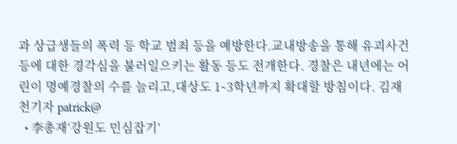과 상급생들의 폭력 등 학교 범죄 등을 예방한다.교내방송을 통해 유괴사건 등에 대한 경각심을 불러일으키는 활동 등도 전개한다. 경찰은 내년에는 어린이 명예경찰의 수를 늘리고,대상도 1∼3학년까지 확대할 방침이다. 김재천기자 patrick@
  • 李총재‘강원도 민심잡기’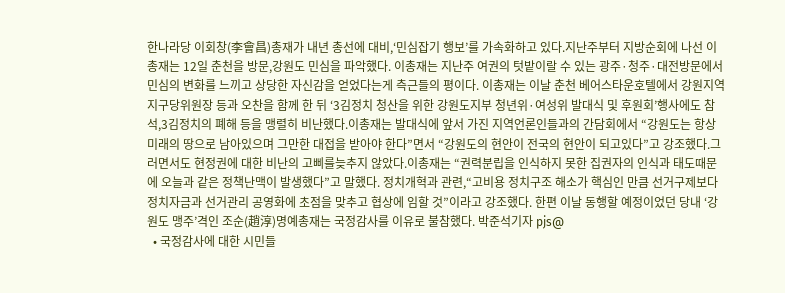한나라당 이회창(李會昌)총재가 내년 총선에 대비,‘민심잡기 행보’를 가속화하고 있다.지난주부터 지방순회에 나선 이총재는 12일 춘천을 방문,강원도 민심을 파악했다. 이총재는 지난주 여권의 텃밭이랄 수 있는 광주·청주·대전방문에서 민심의 변화를 느끼고 상당한 자신감을 얻었다는게 측근들의 평이다. 이총재는 이날 춘천 베어스타운호텔에서 강원지역 지구당위원장 등과 오찬을 함께 한 뒤 ‘3김정치 청산을 위한 강원도지부 청년위·여성위 발대식 및 후원회’행사에도 참석,3김정치의 폐해 등을 맹렬히 비난했다.이총재는 발대식에 앞서 가진 지역언론인들과의 간담회에서 “강원도는 항상 미래의 땅으로 남아있으며 그만한 대접을 받아야 한다”면서 “강원도의 현안이 전국의 현안이 되고있다”고 강조했다.그러면서도 현정권에 대한 비난의 고삐를늦추지 않았다.이총재는 “권력분립을 인식하지 못한 집권자의 인식과 태도때문에 오늘과 같은 정책난맥이 발생했다”고 말했다. 정치개혁과 관련,“고비용 정치구조 해소가 핵심인 만큼 선거구제보다정치자금과 선거관리 공영화에 초점을 맞추고 협상에 임할 것”이라고 강조했다. 한편 이날 동행할 예정이었던 당내 ‘강원도 맹주’격인 조순(趙淳)명예총재는 국정감사를 이유로 불참했다. 박준석기자 pjs@
  • 국정감사에 대한 시민들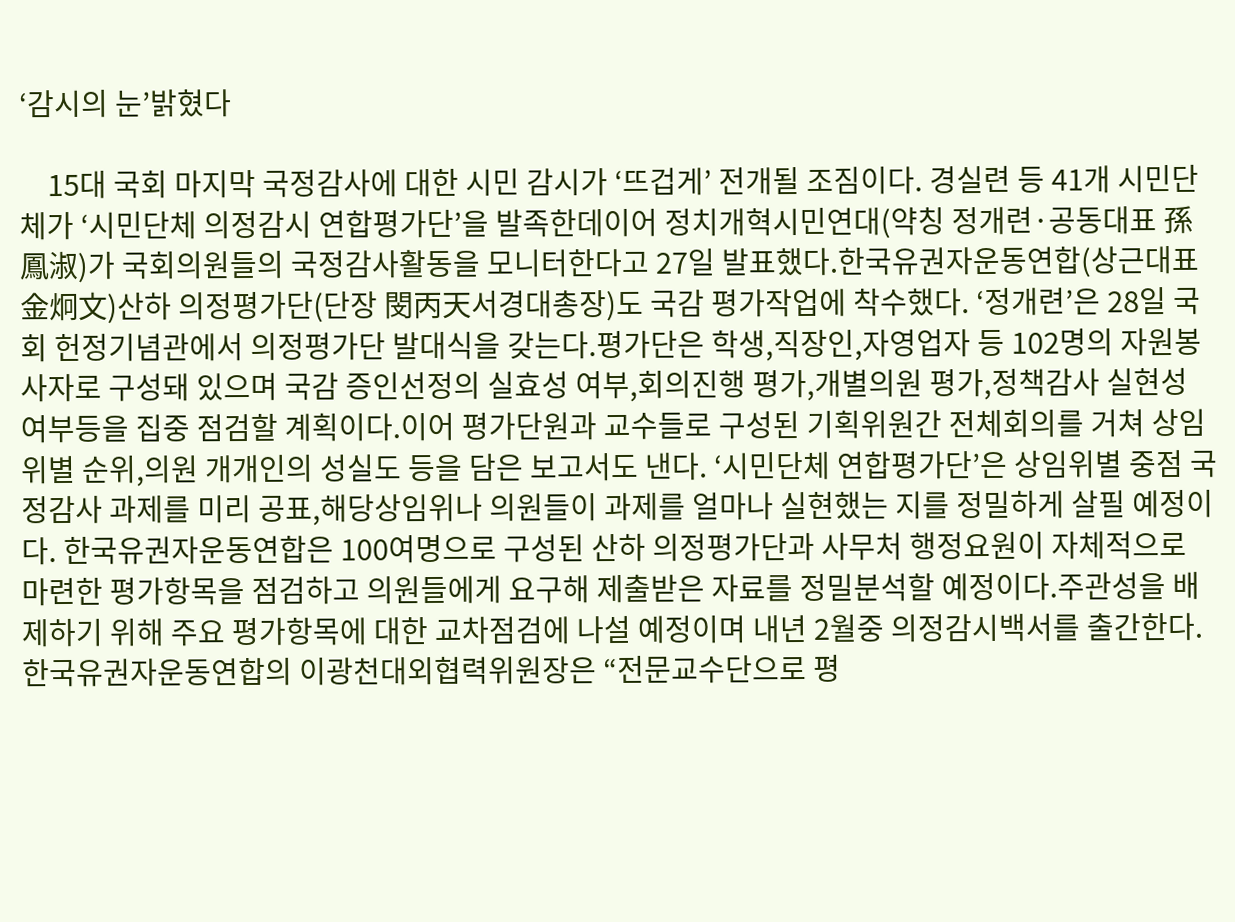‘감시의 눈’밝혔다

    15대 국회 마지막 국정감사에 대한 시민 감시가 ‘뜨겁게’ 전개될 조짐이다. 경실련 등 41개 시민단체가 ‘시민단체 의정감시 연합평가단’을 발족한데이어 정치개혁시민연대(약칭 정개련·공동대표 孫鳳淑)가 국회의원들의 국정감사활동을 모니터한다고 27일 발표했다.한국유권자운동연합(상근대표 金炯文)산하 의정평가단(단장 閔丙天서경대총장)도 국감 평가작업에 착수했다. ‘정개련’은 28일 국회 헌정기념관에서 의정평가단 발대식을 갖는다.평가단은 학생,직장인,자영업자 등 102명의 자원봉사자로 구성돼 있으며 국감 증인선정의 실효성 여부,회의진행 평가,개별의원 평가,정책감사 실현성 여부등을 집중 점검할 계획이다.이어 평가단원과 교수들로 구성된 기획위원간 전체회의를 거쳐 상임위별 순위,의원 개개인의 성실도 등을 담은 보고서도 낸다. ‘시민단체 연합평가단’은 상임위별 중점 국정감사 과제를 미리 공표,해당상임위나 의원들이 과제를 얼마나 실현했는 지를 정밀하게 살필 예정이다. 한국유권자운동연합은 100여명으로 구성된 산하 의정평가단과 사무처 행정요원이 자체적으로 마련한 평가항목을 점검하고 의원들에게 요구해 제출받은 자료를 정밀분석할 예정이다.주관성을 배제하기 위해 주요 평가항목에 대한 교차점검에 나설 예정이며 내년 2월중 의정감시백서를 출간한다. 한국유권자운동연합의 이광천대외협력위원장은 “전문교수단으로 평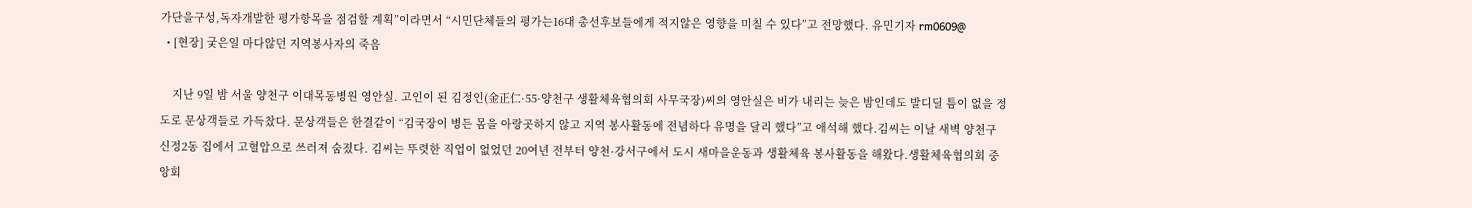가단을구성,독자개발한 평가항목을 점검할 계획”이라면서 “시민단체들의 평가는16대 총선후보들에게 적지않은 영향을 미칠 수 있다”고 전망했다. 유민기자 rm0609@
  • [현장] 궂은일 마다않던 지역봉사자의 죽음

    지난 9일 밤 서울 양천구 이대목동병원 영안실. 고인이 된 김정인(金正仁·55·양천구 생활체육협의회 사무국장)씨의 영안실은 비가 내리는 늦은 밤인데도 발디딜 틈이 없을 정도로 문상객들로 가득찼다. 문상객들은 한결같이 “김국장이 병든 몸을 아랑곳하지 않고 지역 봉사활동에 전념하다 유명을 달리 했다”고 애석해 했다.김씨는 이날 새벽 양천구 신정2동 집에서 고혈압으로 쓰러져 숨졌다. 김씨는 뚜렷한 직업이 없었던 20여년 전부터 양천·강서구에서 도시 새마을운동과 생활체육 봉사활동을 해왔다.생활체육협의회 중앙회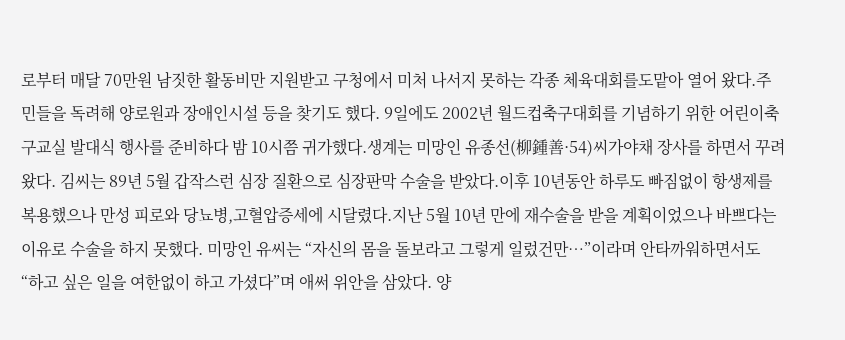로부터 매달 70만원 남짓한 활동비만 지원받고 구청에서 미처 나서지 못하는 각종 체육대회를도맡아 열어 왔다.주민들을 독려해 양로원과 장애인시설 등을 찾기도 했다. 9일에도 2002년 월드컵축구대회를 기념하기 위한 어린이축구교실 발대식 행사를 준비하다 밤 10시쯤 귀가했다.생계는 미망인 유종선(柳鍾善·54)씨가야채 장사를 하면서 꾸려 왔다. 김씨는 89년 5월 갑작스런 심장 질환으로 심장판막 수술을 받았다.이후 10년동안 하루도 빠짐없이 항생제를 복용했으나 만성 피로와 당뇨병,고혈압증세에 시달렸다.지난 5월 10년 만에 재수술을 받을 계획이었으나 바쁘다는이유로 수술을 하지 못했다. 미망인 유씨는 “자신의 몸을 돌보라고 그렇게 일렀건만…”이라며 안타까워하면서도 “하고 싶은 일을 여한없이 하고 가셨다”며 애써 위안을 삼았다. 양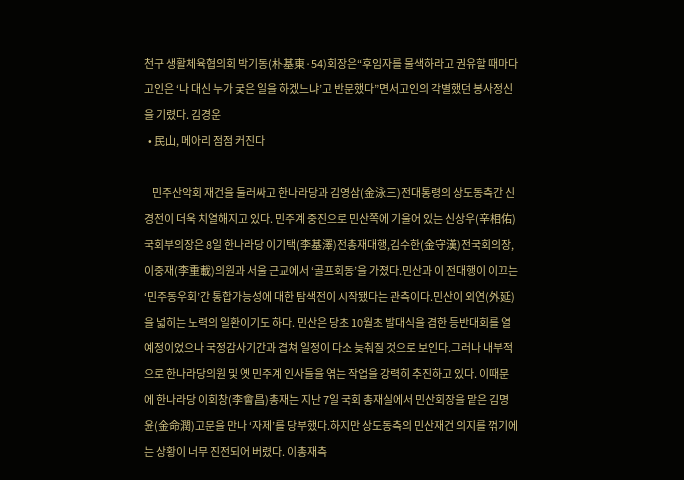천구 생활체육협의회 박기동(朴基東·54)회장은“후임자를 물색하라고 권유할 때마다 고인은 ‘나 대신 누가 궂은 일을 하겠느냐’고 반문했다”면서고인의 각별했던 봉사정신을 기렸다. 김경운
  • 民山, 메아리 점점 커진다

    민주산악회 재건을 둘러싸고 한나라당과 김영삼(金泳三)전대통령의 상도동측간 신경전이 더욱 치열해지고 있다. 민주계 중진으로 민산쪽에 기울어 있는 신상우(辛相佑)국회부의장은 8일 한나라당 이기택(李基澤)전총재대행,김수한(金守漢)전국회의장,이중재(李重載)의원과 서울 근교에서 ‘골프회동’을 가졌다.민산과 이 전대행이 이끄는 ‘민주동우회’간 통합가능성에 대한 탐색전이 시작됐다는 관측이다.민산이 외연(外延)을 넓히는 노력의 일환이기도 하다. 민산은 당초 10월초 발대식을 겸한 등반대회를 열 예정이었으나 국정감사기간과 겹쳐 일정이 다소 늦춰질 것으로 보인다.그러나 내부적으로 한나라당의원 및 옛 민주계 인사들을 엮는 작업을 강력히 추진하고 있다. 이때문에 한나라당 이회창(李會昌)총재는 지난 7일 국회 총재실에서 민산회장을 맡은 김명윤(金命潤)고문을 만나 ‘자제’를 당부했다.하지만 상도동측의 민산재건 의지를 꺾기에는 상황이 너무 진전되어 버렸다. 이총재측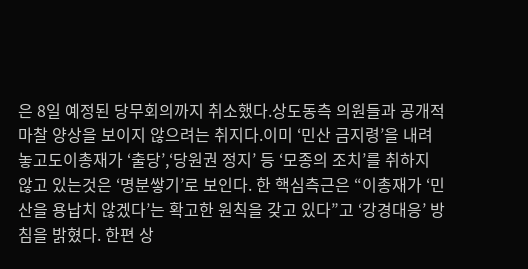은 8일 예정된 당무회의까지 취소했다.상도동측 의원들과 공개적마찰 양상을 보이지 않으려는 취지다.이미 ‘민산 금지령’을 내려 놓고도이총재가 ‘출당’,‘당원권 정지’ 등 ‘모종의 조치’를 취하지 않고 있는것은 ‘명분쌓기’로 보인다. 한 핵심측근은 “이총재가 ‘민산을 용납치 않겠다’는 확고한 원칙을 갖고 있다”고 ‘강경대응’ 방침을 밝혔다. 한편 상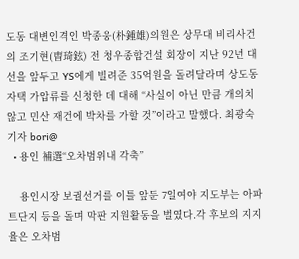도동 대변인격인 박종웅(朴鍾雄)의원은 상무대 비리사건의 조기현(曺琦鉉) 전 청우종합건설 회장이 지난 92년 대선을 앞두고 YS에게 빌려준 35억원을 돌려달라며 상도동 자택 가압류를 신청한 데 대해 “사실이 아닌 만큼 개의치 않고 민산 재건에 박차를 가할 것”이라고 말했다. 최광숙기자 bori@
  • 용인 補選“오차범위내 각축”

    용인시장 보궐선거를 이틀 앞둔 7일여야 지도부는 아파트단지 등을 돌며 막판 지원활동을 벌였다.각 후보의 지지율은 오차범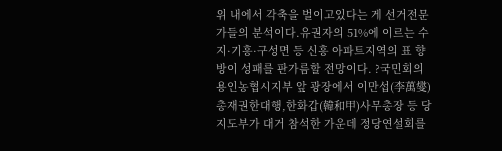위 내에서 각축을 벌이고있다는 게 선거전문가들의 분석이다.유권자의 51%에 이르는 수지·기흥·구성면 등 신흥 아파트지역의 표 향방이 성패를 판가름할 전망이다. ?국민회의 용인농협시지부 앞 광장에서 이만섭(李萬燮)총재권한대행,한화갑(韓和甲)사무총장 등 당지도부가 대거 참석한 가운데 정당연설회를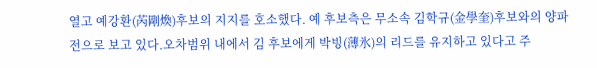열고 예강환(芮剛煥)후보의 지지를 호소했다. 예 후보측은 무소속 김학규(金學奎)후보와의 양파전으로 보고 있다.오차범위 내에서 김 후보에게 박빙(薄氷)의 리드를 유지하고 있다고 주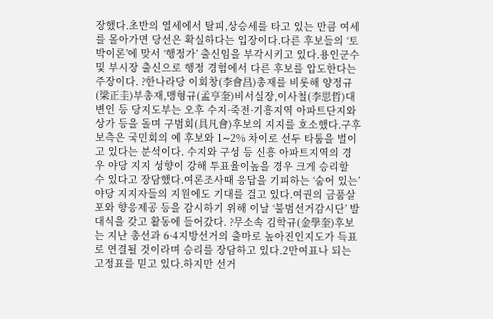장했다.초반의 열세에서 탈피,상승세를 타고 있는 만큼 여세를 몰아가면 당선은 확실하다는 입장이다.다른 후보들의 ‘토박이론’에 맞서 ‘행정가’ 출신임을 부각시키고 있다.용인군수 및 부시장 출신으로 행정 경험에서 다른 후보를 압도한다는 주장이다. ?한나라당 이회창(李會昌)총재를 비롯해 양정규(梁正圭)부총재,맹형규(孟亨奎)비서실장,이사철(李思哲)대변인 등 당지도부는 오후 수지·죽전·기흥지역 아파트단지와 상가 등을 돌며 구범회(具凡會)후보의 지지를 호소했다.구후보측은 국민회의 예 후보와 1∼2% 차이로 선두 타툼을 벌이고 있다는 분석이다. 수지와 구성 등 신흥 아파트지역의 경우 야당 지지 성향이 강해 투표율이높을 경우 크게 승리할 수 있다고 장담했다.여론조사때 응답을 기피하는 ‘숨어 있는’ 야당 지지자들의 지원에도 기대를 걸고 있다.여권의 금품살포와 향응제공 등을 감시하기 위해 이날 ‘불범선거감시단’ 발대식을 갖고 활동에 들어갔다. ?무소속 김학규(金學奎)후보는 지난 총선과 6·4지방선거의 출마로 높아진인지도가 득표로 연결될 것이라며 승리를 장담하고 있다.2만여표나 되는 고정표를 믿고 있다.하지만 선거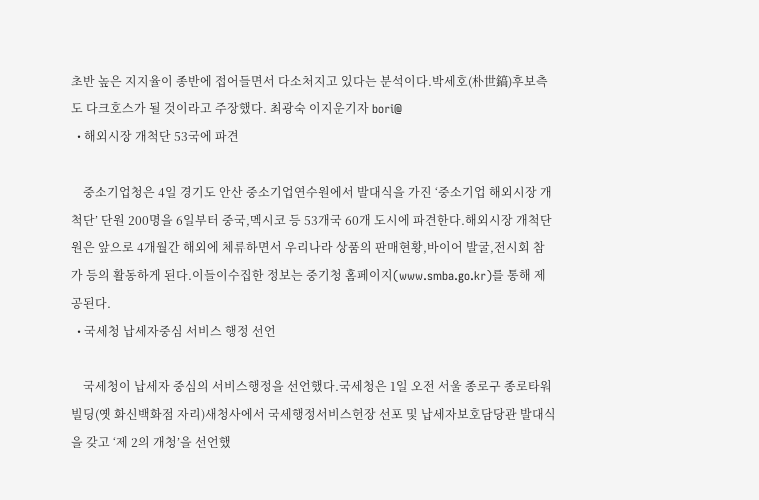초반 높은 지지율이 종반에 접어들면서 다소처지고 있다는 분석이다.박세호(朴世鎬)후보측도 다크호스가 될 것이라고 주장했다. 최광숙 이지운기자 bori@
  • 해외시장 개척단 53국에 파견

    중소기업청은 4일 경기도 안산 중소기업연수원에서 발대식을 가진 ‘중소기업 해외시장 개척단’ 단원 200명을 6일부터 중국,멕시코 등 53개국 60개 도시에 파견한다.해외시장 개척단원은 앞으로 4개월간 해외에 체류하면서 우리나라 상품의 판매현황,바이어 발굴,전시회 참가 등의 활동하게 된다.이들이수집한 정보는 중기청 홈페이지(www.smba.go.kr)를 통해 제공된다.
  • 국세청 납세자중심 서비스 행정 선언

    국세청이 납세자 중심의 서비스행정을 선언했다.국세청은 1일 오전 서울 종로구 종로타워빌딩(옛 화신백화점 자리)새청사에서 국세행정서비스헌장 선포 및 납세자보호담당관 발대식을 갖고 ‘제 2의 개청’을 선언했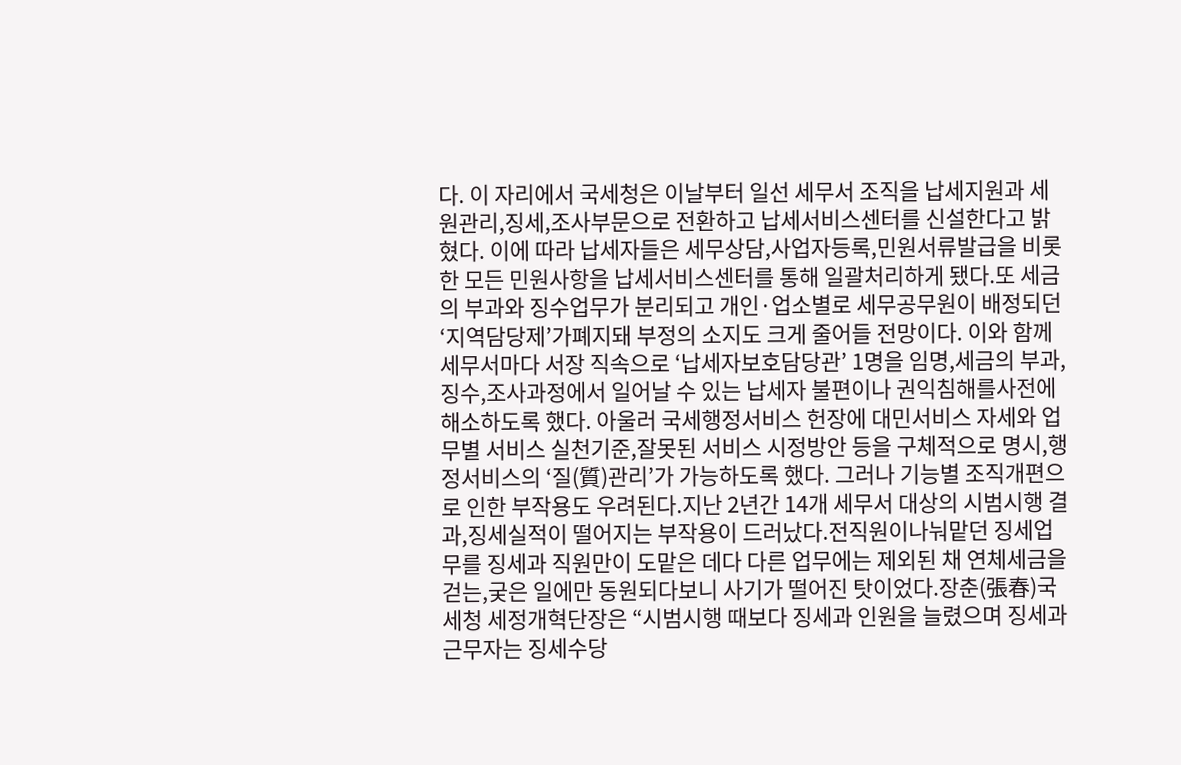다. 이 자리에서 국세청은 이날부터 일선 세무서 조직을 납세지원과 세원관리,징세,조사부문으로 전환하고 납세서비스센터를 신설한다고 밝혔다. 이에 따라 납세자들은 세무상담,사업자등록,민원서류발급을 비롯한 모든 민원사항을 납세서비스센터를 통해 일괄처리하게 됐다.또 세금의 부과와 징수업무가 분리되고 개인·업소별로 세무공무원이 배정되던 ‘지역담당제’가폐지돼 부정의 소지도 크게 줄어들 전망이다. 이와 함께 세무서마다 서장 직속으로 ‘납세자보호담당관’ 1명을 임명,세금의 부과,징수,조사과정에서 일어날 수 있는 납세자 불편이나 권익침해를사전에 해소하도록 했다. 아울러 국세행정서비스 헌장에 대민서비스 자세와 업무별 서비스 실천기준,잘못된 서비스 시정방안 등을 구체적으로 명시,행정서비스의 ‘질(質)관리’가 가능하도록 했다. 그러나 기능별 조직개편으로 인한 부작용도 우려된다.지난 2년간 14개 세무서 대상의 시범시행 결과,징세실적이 떨어지는 부작용이 드러났다.전직원이나눠맡던 징세업무를 징세과 직원만이 도맡은 데다 다른 업무에는 제외된 채 연체세금을 걷는,궂은 일에만 동원되다보니 사기가 떨어진 탓이었다.장춘(張春)국세청 세정개혁단장은 “시범시행 때보다 징세과 인원을 늘렸으며 징세과 근무자는 징세수당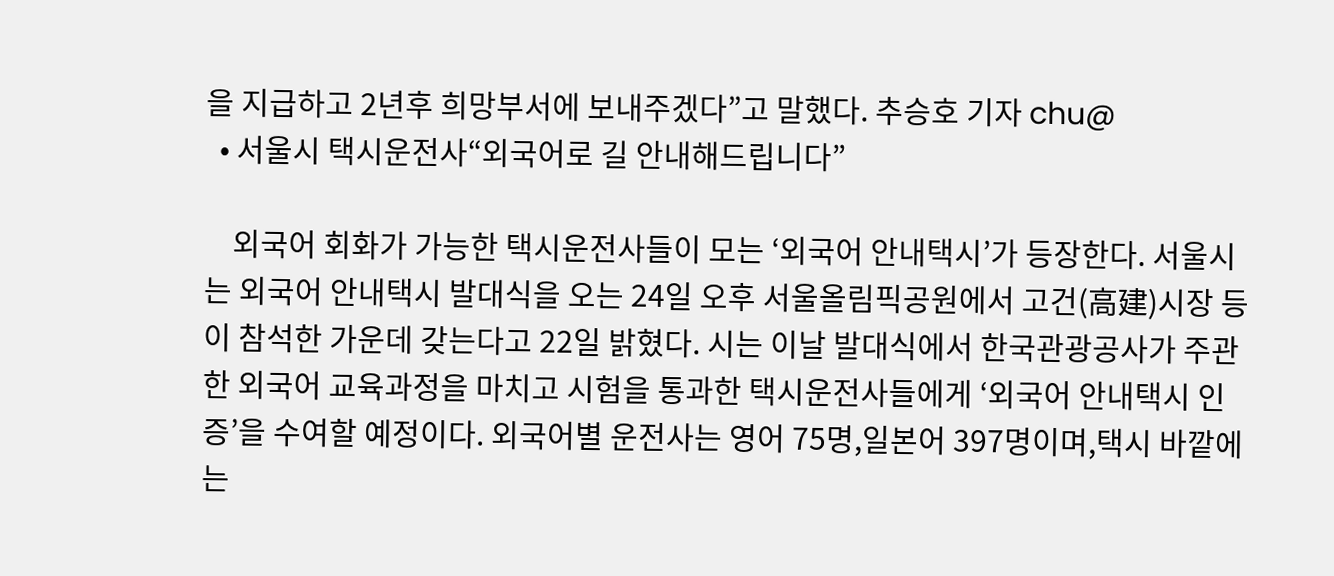을 지급하고 2년후 희망부서에 보내주겠다”고 말했다. 추승호 기자 chu@
  • 서울시 택시운전사“외국어로 길 안내해드립니다”

    외국어 회화가 가능한 택시운전사들이 모는 ‘외국어 안내택시’가 등장한다. 서울시는 외국어 안내택시 발대식을 오는 24일 오후 서울올림픽공원에서 고건(高建)시장 등이 참석한 가운데 갖는다고 22일 밝혔다. 시는 이날 발대식에서 한국관광공사가 주관한 외국어 교육과정을 마치고 시험을 통과한 택시운전사들에게 ‘외국어 안내택시 인증’을 수여할 예정이다. 외국어별 운전사는 영어 75명,일본어 397명이며,택시 바깥에는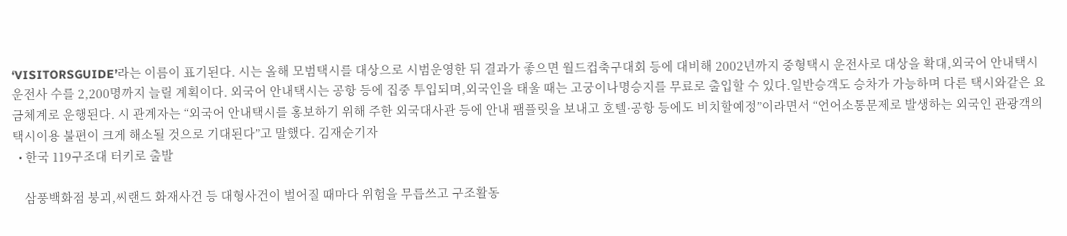‘VISITORSGUIDE’라는 이름이 표기된다. 시는 올해 모범택시를 대상으로 시범운영한 뒤 결과가 좋으면 월드컵축구대회 등에 대비해 2002년까지 중형택시 운전사로 대상을 확대,외국어 안내택시운전사 수를 2,200명까지 늘릴 계획이다. 외국어 안내택시는 공항 등에 집중 투입되며,외국인을 태울 때는 고궁이나명승지를 무료로 출입할 수 있다.일반승객도 승차가 가능하며 다른 택시와같은 요금체계로 운행된다. 시 관계자는 “외국어 안내택시를 홍보하기 위해 주한 외국대사관 등에 안내 팸플릿을 보내고 호텔·공항 등에도 비치할예정”이라면서 “언어소통문제로 발생하는 외국인 관광객의 택시이용 불편이 크게 해소될 것으로 기대된다”고 말했다. 김재순기자
  • 한국 119구조대 터키로 출발

    삼풍백화점 붕괴,씨랜드 화재사건 등 대형사건이 벌어질 때마다 위험을 무릅쓰고 구조활동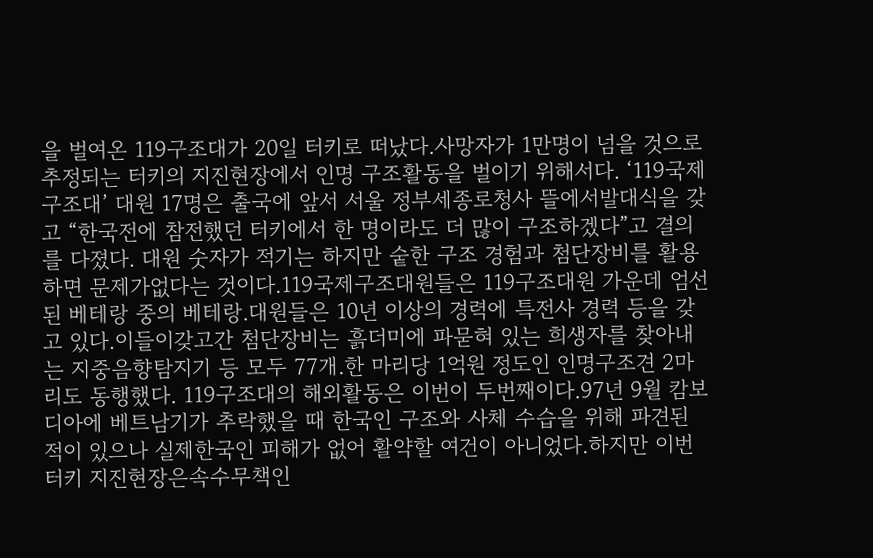을 벌여온 119구조대가 20일 터키로 떠났다.사망자가 1만명이 넘을 것으로 추정되는 터키의 지진현장에서 인명 구조활동을 벌이기 위해서다. ‘119국제구조대’ 대원 17명은 출국에 앞서 서울 정부세종로청사 뜰에서발대식을 갖고 “한국전에 참전했던 터키에서 한 명이라도 더 많이 구조하겠다”고 결의를 다졌다. 대원 숫자가 적기는 하지만 숱한 구조 경험과 첨단장비를 활용하면 문제가없다는 것이다.119국제구조대원들은 119구조대원 가운데 엄선된 베테랑 중의 베테랑.대원들은 10년 이상의 경력에 특전사 경력 등을 갖고 있다.이들이갖고간 첨단장비는 흙더미에 파묻혀 있는 희생자를 찾아내는 지중음향탐지기 등 모두 77개.한 마리당 1억원 정도인 인명구조견 2마리도 동행했다. 119구조대의 해외활동은 이번이 두번째이다.97년 9월 캄보디아에 베트남기가 추락했을 때 한국인 구조와 사체 수습을 위해 파견된 적이 있으나 실제한국인 피해가 없어 활약할 여건이 아니었다.하지만 이번 터키 지진현장은속수무책인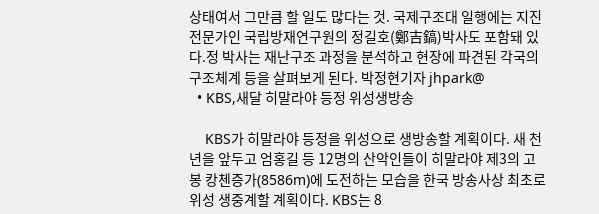상태여서 그만큼 할 일도 많다는 것. 국제구조대 일행에는 지진전문가인 국립방재연구원의 정길호(鄭吉鎬)박사도 포함돼 있다.정 박사는 재난구조 과정을 분석하고 현장에 파견된 각국의 구조체계 등을 살펴보게 된다. 박정현기자 jhpark@
  • KBS,새달 히말라야 등정 위성생방송

    KBS가 히말라야 등정을 위성으로 생방송할 계획이다. 새 천년을 앞두고 엄홍길 등 12명의 산악인들이 히말라야 제3의 고봉 캉첸증가(8586m)에 도전하는 모습을 한국 방송사상 최초로 위성 생중계할 계획이다. KBS는 8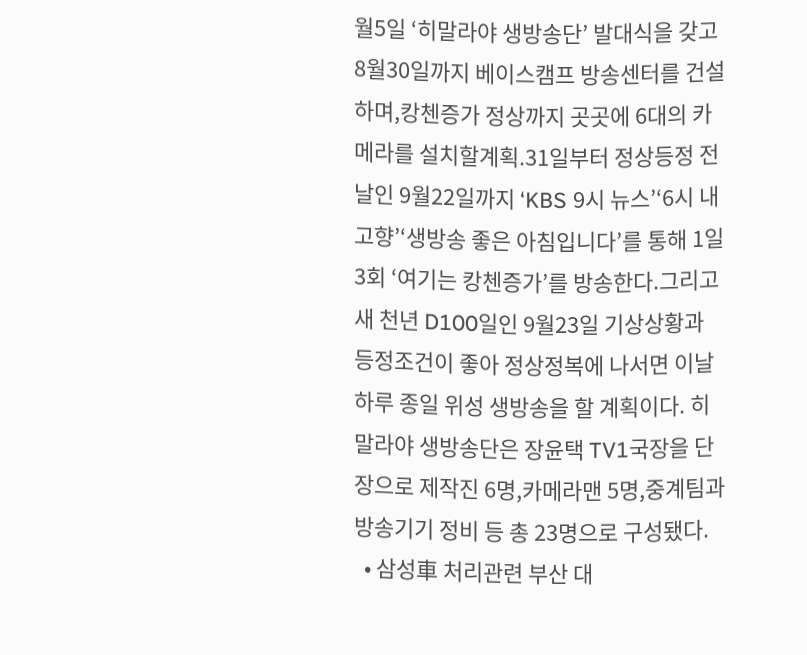월5일 ‘히말라야 생방송단’ 발대식을 갖고 8월30일까지 베이스캠프 방송센터를 건설하며,캉첸증가 정상까지 곳곳에 6대의 카메라를 설치할계획.31일부터 정상등정 전날인 9월22일까지 ‘KBS 9시 뉴스’‘6시 내고향’‘생방송 좋은 아침입니다’를 통해 1일 3회 ‘여기는 캉첸증가’를 방송한다.그리고 새 천년 D100일인 9월23일 기상상황과 등정조건이 좋아 정상정복에 나서면 이날 하루 종일 위성 생방송을 할 계획이다. 히말라야 생방송단은 장윤택 TV1국장을 단장으로 제작진 6명,카메라맨 5명,중계팀과 방송기기 정비 등 총 23명으로 구성됐다.
  • 삼성車 처리관련 부산 대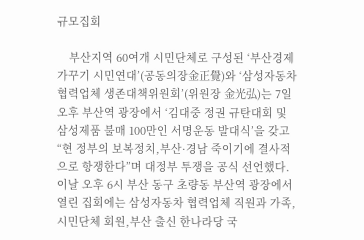규모집회

    부산지역 60여개 시민단체로 구성된 ‘부산경제가꾸기 시민연대’(공동의장金正覺)와 ‘삼성자동차 협력업체 생존대책위원회’(위원장 金光弘)는 7일오후 부산역 광장에서 ‘김대중 정권 규탄대회 및 삼성제품 불매 100만인 서명운동 발대식’을 갖고 “현 정부의 보복정치,부산·경남 죽이기에 결사적으로 항쟁한다”며 대정부 투쟁을 공식 선언했다. 이날 오후 6시 부산 동구 초량동 부산역 광장에서 열린 집회에는 삼성자동차 협력업체 직원과 가족,시민단체 회원,부산 출신 한나라당 국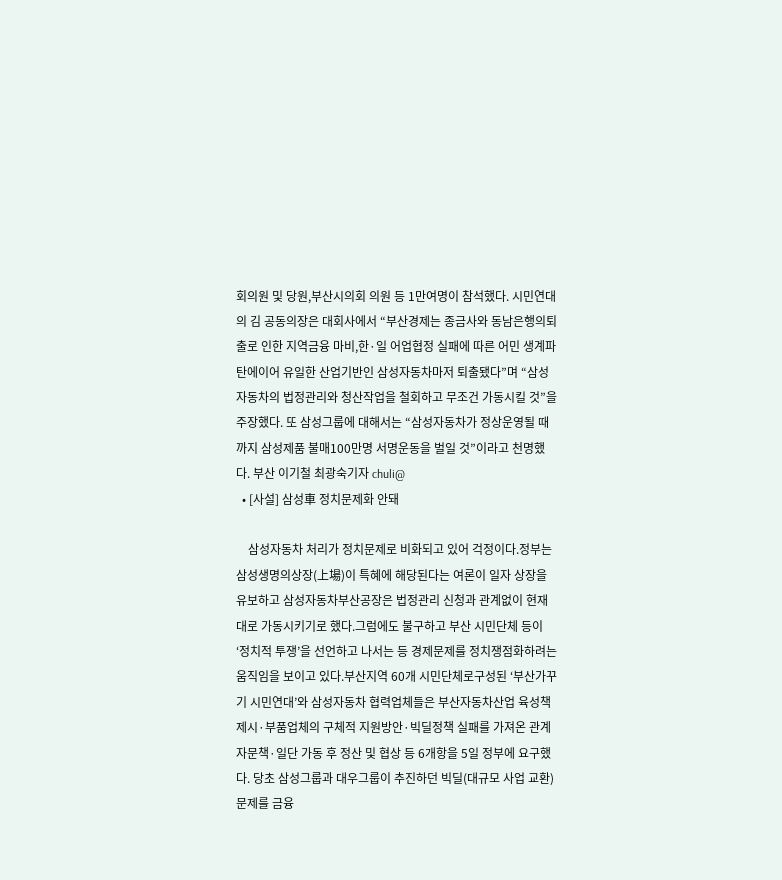회의원 및 당원,부산시의회 의원 등 1만여명이 참석했다. 시민연대의 김 공동의장은 대회사에서 “부산경제는 종금사와 동남은행의퇴출로 인한 지역금융 마비,한·일 어업협정 실패에 따른 어민 생계파탄에이어 유일한 산업기반인 삼성자동차마저 퇴출됐다”며 “삼성자동차의 법정관리와 청산작업을 철회하고 무조건 가동시킬 것”을 주장했다. 또 삼성그룹에 대해서는 “삼성자동차가 정상운영될 때까지 삼성제품 불매100만명 서명운동을 벌일 것”이라고 천명했다. 부산 이기철 최광숙기자 chuli@
  • [사설] 삼성車 정치문제화 안돼

    삼성자동차 처리가 정치문제로 비화되고 있어 걱정이다.정부는 삼성생명의상장(上場)이 특혜에 해당된다는 여론이 일자 상장을 유보하고 삼성자동차부산공장은 법정관리 신청과 관계없이 현재대로 가동시키기로 했다.그럼에도 불구하고 부산 시민단체 등이 ‘정치적 투쟁’을 선언하고 나서는 등 경제문제를 정치쟁점화하려는 움직임을 보이고 있다.부산지역 60개 시민단체로구성된 ‘부산가꾸기 시민연대’와 삼성자동차 협력업체들은 부산자동차산업 육성책제시·부품업체의 구체적 지원방안·빅딜정책 실패를 가져온 관계자문책·일단 가동 후 정산 및 협상 등 6개항을 5일 정부에 요구했다. 당초 삼성그룹과 대우그룹이 추진하던 빅딜(대규모 사업 교환)문제를 금융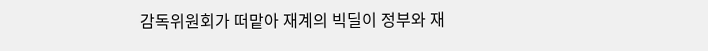감독위원회가 떠맡아 재계의 빅딜이 정부와 재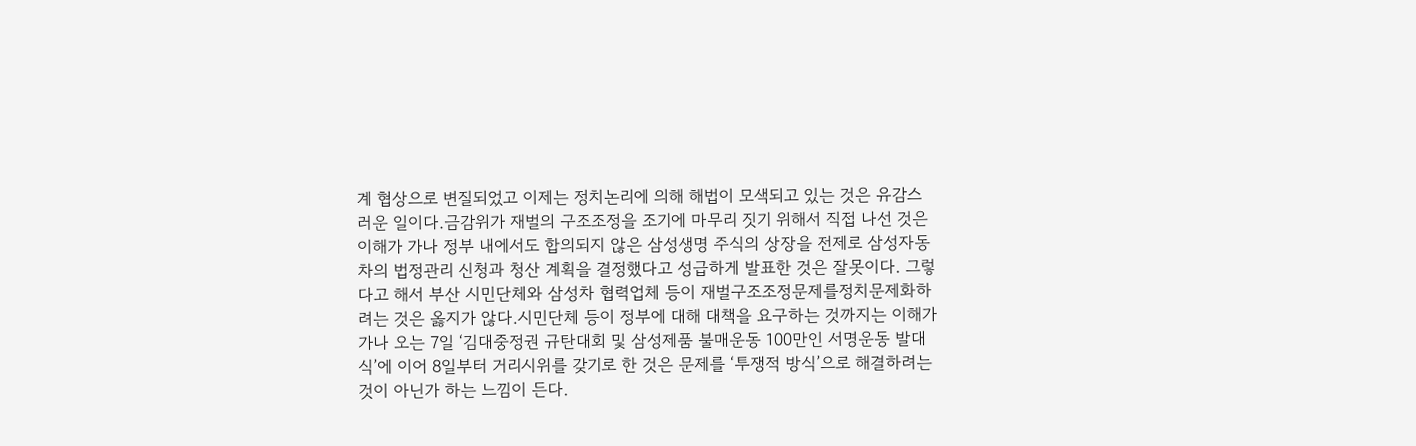계 협상으로 변질되었고 이제는 정치논리에 의해 해법이 모색되고 있는 것은 유감스러운 일이다.금감위가 재벌의 구조조정을 조기에 마무리 짓기 위해서 직접 나선 것은 이해가 가나 정부 내에서도 합의되지 않은 삼성생명 주식의 상장을 전제로 삼성자동차의 법정관리 신청과 청산 계획을 결정했다고 성급하게 발표한 것은 잘못이다. 그렇다고 해서 부산 시민단체와 삼성차 협력업체 등이 재벌구조조정문제를정치문제화하려는 것은 옳지가 않다.시민단체 등이 정부에 대해 대책을 요구하는 것까지는 이해가 가나 오는 7일 ‘김대중정권 규탄대회 및 삼성제품 불매운동 100만인 서명운동 발대식’에 이어 8일부터 거리시위를 갖기로 한 것은 문제를 ‘투쟁적 방식’으로 해결하려는 것이 아닌가 하는 느낌이 든다.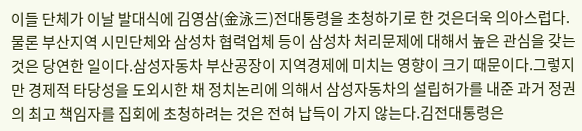이들 단체가 이날 발대식에 김영삼(金泳三)전대통령을 초청하기로 한 것은더욱 의아스럽다.물론 부산지역 시민단체와 삼성차 협력업체 등이 삼성차 처리문제에 대해서 높은 관심을 갖는 것은 당연한 일이다.삼성자동차 부산공장이 지역경제에 미치는 영향이 크기 때문이다.그렇지만 경제적 타당성을 도외시한 채 정치논리에 의해서 삼성자동차의 설립허가를 내준 과거 정권의 최고 책임자를 집회에 초청하려는 것은 전혀 납득이 가지 않는다.김전대통령은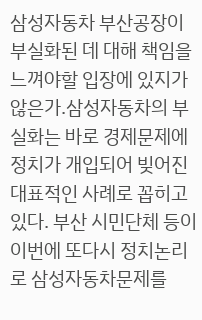삼성자동차 부산공장이 부실화된 데 대해 책임을느껴야할 입장에 있지가 않은가.삼성자동차의 부실화는 바로 경제문제에 정치가 개입되어 빚어진 대표적인 사례로 꼽히고 있다. 부산 시민단체 등이 이번에 또다시 정치논리로 삼성자동차문제를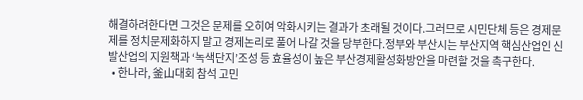해결하려한다면 그것은 문제를 오히여 악화시키는 결과가 초래될 것이다.그러므로 시민단체 등은 경제문제를 정치문제화하지 말고 경제논리로 풀어 나갈 것을 당부한다.정부와 부산시는 부산지역 핵심산업인 신발산업의 지원책과 ‘녹색단지’조성 등 효율성이 높은 부산경제활성화방안을 마련할 것을 촉구한다.
  • 한나라, 釜山대회 참석 고민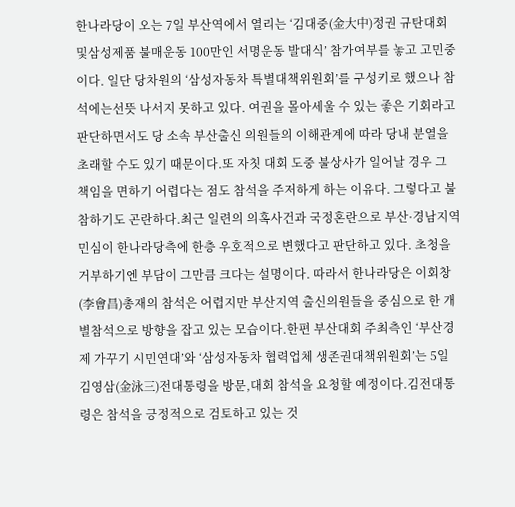한나라당이 오는 7일 부산역에서 열리는 ‘김대중(金大中)정권 규탄대회 및삼성제품 불매운동 100만인 서명운동 발대식’ 참가여부를 놓고 고민중이다. 일단 당차원의 ‘삼성자동차 특별대책위원회’를 구성키로 했으나 참석에는선뜻 나서지 못하고 있다. 여권을 몰아세울 수 있는 좋은 기회라고 판단하면서도 당 소속 부산출신 의원들의 이해관계에 따라 당내 분열을 초래할 수도 있기 때문이다.또 자칫 대회 도중 불상사가 일어날 경우 그 책임을 면하기 어렵다는 점도 참석을 주저하게 하는 이유다. 그렇다고 불참하기도 곤란하다.최근 일련의 의혹사건과 국정혼란으로 부산·경남지역 민심이 한나라당측에 한층 우호적으로 변했다고 판단하고 있다. 초청을 거부하기엔 부담이 그만큼 크다는 설명이다. 따라서 한나라당은 이회창(李會昌)총재의 참석은 어렵지만 부산지역 출신의원들을 중심으로 한 개별참석으로 방향을 잡고 있는 모습이다.한편 부산대회 주최측인 ‘부산경제 가꾸기 시민연대’와 ‘삼성자동차 협력업체 생존권대책위원회’는 5일 김영삼(金泳三)전대통령을 방문,대회 참석을 요청할 예정이다.김전대통령은 참석을 긍정적으로 검토하고 있는 것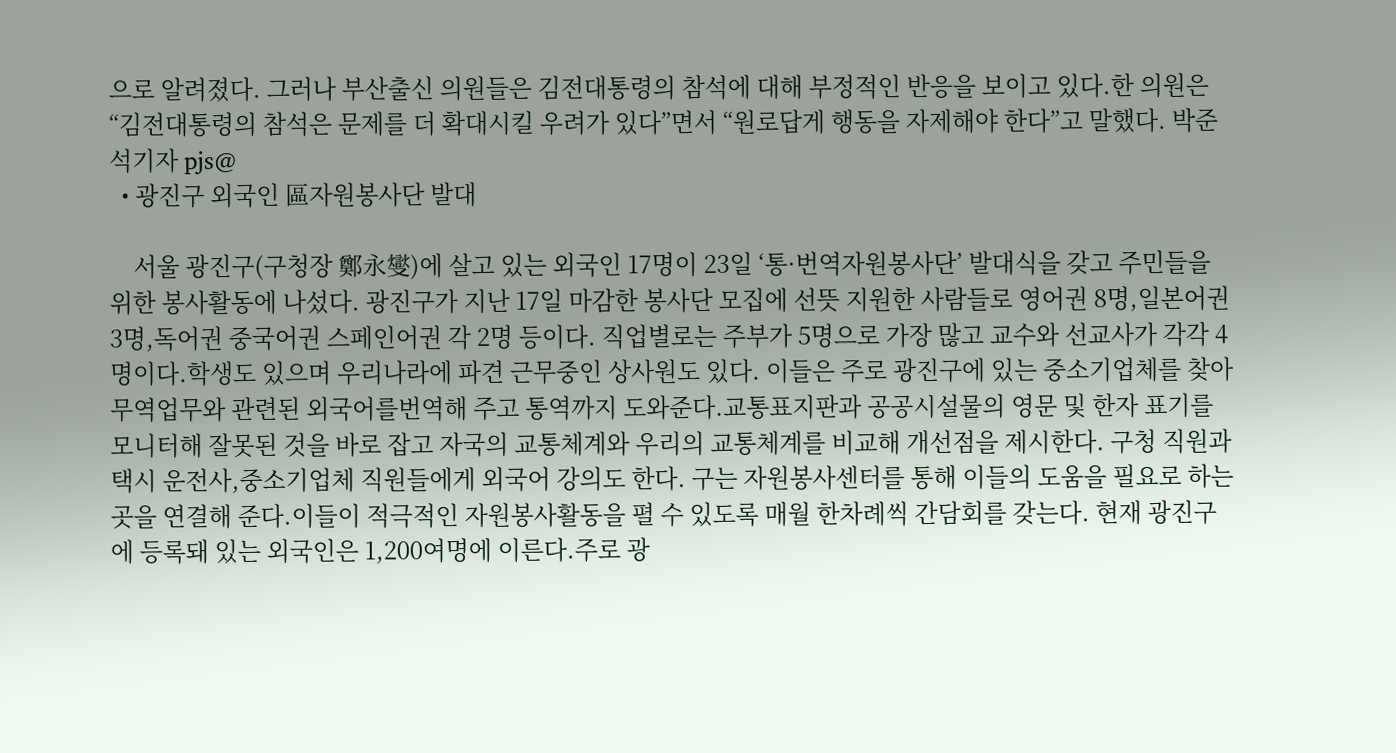으로 알려졌다. 그러나 부산출신 의원들은 김전대통령의 참석에 대해 부정적인 반응을 보이고 있다.한 의원은 “김전대통령의 참석은 문제를 더 확대시킬 우려가 있다”면서 “원로답게 행동을 자제해야 한다”고 말했다. 박준석기자 pjs@
  • 광진구 외국인 區자원봉사단 발대

    서울 광진구(구청장 鄭永燮)에 살고 있는 외국인 17명이 23일 ‘통·번역자원봉사단’ 발대식을 갖고 주민들을 위한 봉사활동에 나섰다. 광진구가 지난 17일 마감한 봉사단 모집에 선뜻 지원한 사람들로 영어권 8명,일본어권 3명,독어권 중국어권 스페인어권 각 2명 등이다. 직업별로는 주부가 5명으로 가장 많고 교수와 선교사가 각각 4명이다.학생도 있으며 우리나라에 파견 근무중인 상사원도 있다. 이들은 주로 광진구에 있는 중소기업체를 찾아 무역업무와 관련된 외국어를번역해 주고 통역까지 도와준다.교통표지판과 공공시설물의 영문 및 한자 표기를 모니터해 잘못된 것을 바로 잡고 자국의 교통체계와 우리의 교통체계를 비교해 개선점을 제시한다. 구청 직원과 택시 운전사,중소기업체 직원들에게 외국어 강의도 한다. 구는 자원봉사센터를 통해 이들의 도움을 필요로 하는 곳을 연결해 준다.이들이 적극적인 자원봉사활동을 펼 수 있도록 매월 한차례씩 간담회를 갖는다. 현재 광진구에 등록돼 있는 외국인은 1,200여명에 이른다.주로 광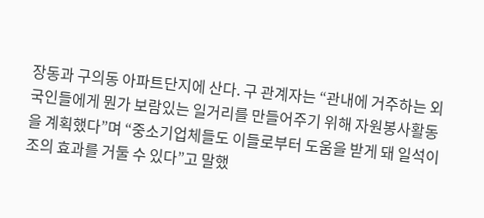장동과 구의동 아파트단지에 산다. 구 관계자는 “관내에 거주하는 외국인들에게 뭔가 보람있는 일거리를 만들어주기 위해 자원봉사활동을 계획했다”며 “중소기업체들도 이들로부터 도움을 받게 돼 일석이조의 효과를 거둘 수 있다”고 말했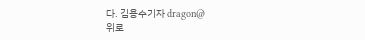다. 김용수기자 dragon@
위로